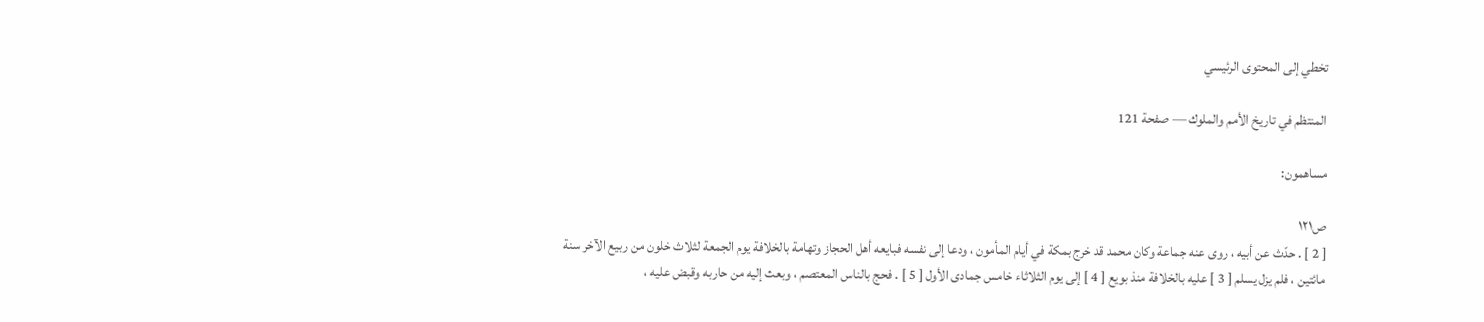تخطي إلى المحتوى الرئيسي

المنتظم في تاريخ الأمم والملوك — صفحة 121

مساهمون:

ص١٢١
[ 2 ] . حدّث عن أبيه ، روى عنه جماعة وكان محمد قد خرج بمكة في أيام المأمون ، ودعا إلى نفسه فبايعه أهل الحجاز وتهامة بالخلافة يوم الجمعة لثلاث خلون من ربيع الآخر سنة مائتين ، فلم يزل يسلم [ 3 ] عليه بالخلافة منذ بويع [ 4 ] إلى يوم الثلاثاء خامس جمادى الأول [ 5 ] . فحج بالناس المعتصم ، وبعث إليه من حاربه وقبض عليه ،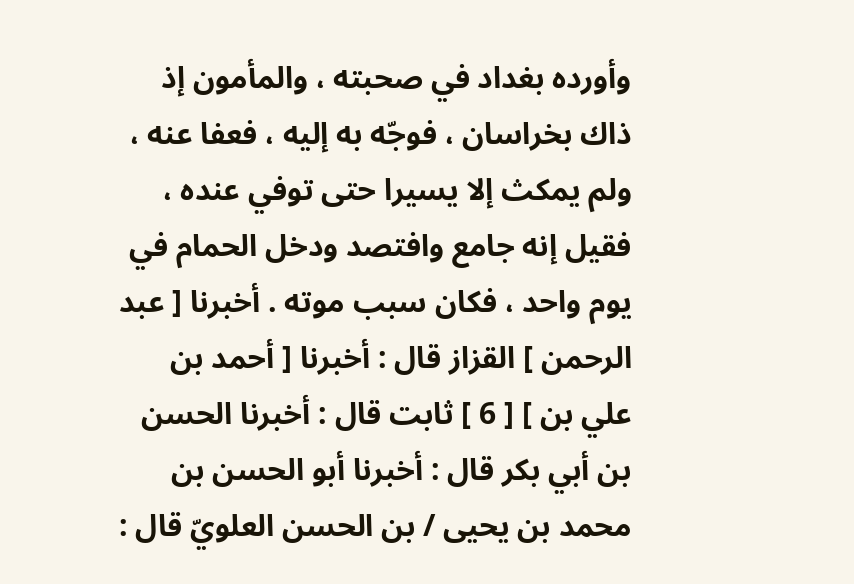وأورده بغداد في صحبته ، والمأمون إذ ذاك بخراسان ، فوجّه به إليه ، فعفا عنه ، ولم يمكث إلا يسيرا حتى توفي عنده ، فقيل إنه جامع وافتصد ودخل الحمام في يوم واحد ، فكان سبب موته . أخبرنا [ عبد الرحمن ] القزاز قال : أخبرنا [ أحمد بن علي بن ] [ 6 ] ثابت قال : أخبرنا الحسن بن أبي بكر قال : أخبرنا أبو الحسن بن محمد بن يحيى / بن الحسن العلويّ قال :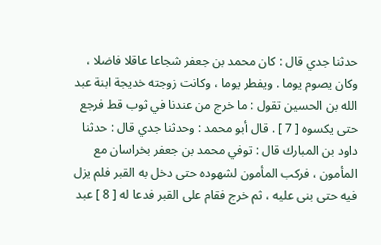حدثنا جدي قال : كان محمد بن جعفر شجاعا عاقلا فاضلا ، وكان يصوم يوما . ويفطر يوما ، وكانت زوجته خديجة ابنة عبد الله بن الحسين تقول : ما خرج من عندنا في ثوب قط فرجع حتى يكسوه [ 7 ] . قال أبو محمد : وحدثنا جدي قال : حدثنا داود بن المبارك قال : توفي محمد بن جعفر بخراسان مع المأمون ، فركب المأمون لشهوده حتى دخل به القبر فلم يزل فيه حتى بنى عليه ، ثم خرج فقام على القبر فدعا له [ 8 ] عبد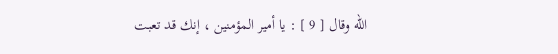الله وقال [ 9 ] : يا أمير المؤمنين ، إنك قد تعبت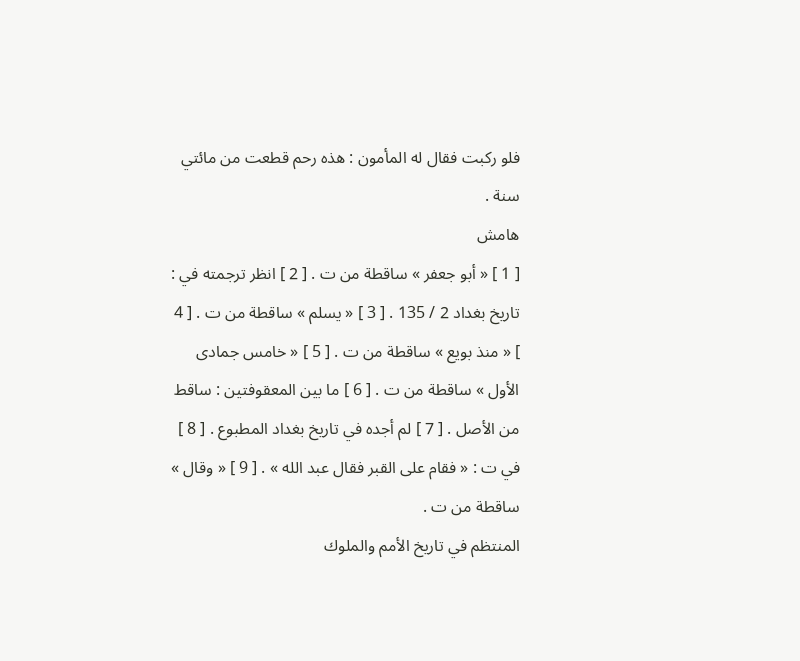فلو ركبت فقال له المأمون : هذه رحم قطعت من مائتي سنة .
هامش
[ 1 ] « أبو جعفر » ساقطة من ت . [ 2 ] انظر ترجمته في : تاريخ بغداد 2 / 135 . [ 3 ] « يسلم » ساقطة من ت . [ 4 ] « منذ بويع » ساقطة من ت . [ 5 ] « خامس جمادى الأول » ساقطة من ت . [ 6 ] ما بين المعقوفتين : ساقط من الأصل . [ 7 ] لم أجده في تاريخ بغداد المطبوع . [ 8 ] في ت : « فقام على القبر فقال عبد الله » . [ 9 ] « وقال » ساقطة من ت .
المنتظم في تاريخ الأمم والملوك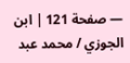— صفحة 121 | ابن الجوزي / محمد عبد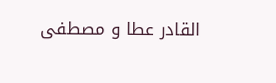القادر عطا و مصطفى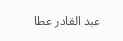عبد القادر عطا